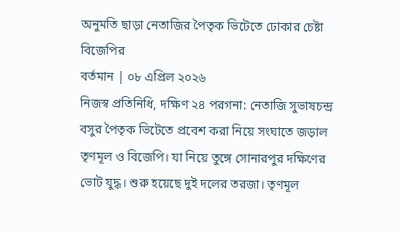অনুমতি ছাড়া নেতাজির পৈতৃক ভিটেতে ঢোকার চেষ্টা বিজেপির
বর্তমান | ০৮ এপ্রিল ২০২৬
নিজস্ব প্রতিনিধি, দক্ষিণ ২৪ পরগনা: নেতাজি সুভাষচন্দ্র বসুর পৈতৃক ভিটেতে প্রবেশ করা নিয়ে সংঘাতে জড়াল তৃণমূল ও বিজেপি। যা নিয়ে তুঙ্গে সোনারপুর দক্ষিণের ভোট যুদ্ধ। শুরু হয়েছে দুই দলের তরজা। তৃণমূল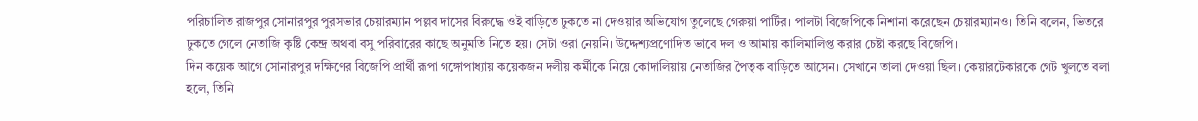পরিচালিত রাজপুর সোনারপুর পুরসভার চেয়ারম্যান পল্লব দাসের বিরুদ্ধে ওই বাড়িতে ঢুকতে না দেওয়ার অভিযোগ তুলেছে গেরুয়া পার্টির। পালটা বিজেপিকে নিশানা করেছেন চেয়ারম্যানও। তিনি বলেন, ভিতরে ঢুকতে গেলে নেতাজি কৃষ্টি কেন্দ্র অথবা বসু পরিবারের কাছে অনুমতি নিতে হয়। সেটা ওরা নেয়নি। উদ্দেশ্যপ্রণোদিত ভাবে দল ও আমায় কালিমালিপ্ত করার চেষ্টা করছে বিজেপি।
দিন কয়েক আগে সোনারপুর দক্ষিণের বিজেপি প্রার্থী রূপা গঙ্গোপাধ্যায় কয়েকজন দলীয় কর্মীকে নিয়ে কোদালিয়ায় নেতাজির পৈতৃক বাড়িতে আসেন। সেখানে তালা দেওয়া ছিল। কেয়ারটেকারকে গেট খুলতে বলা হলে, তিনি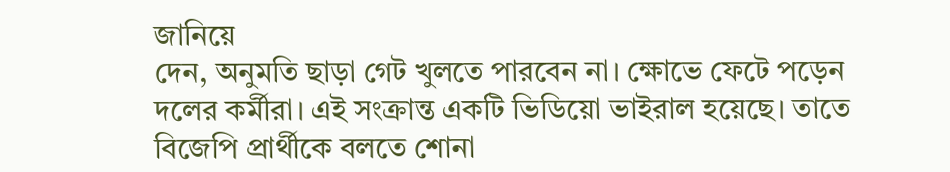জানিয়ে
দেন, অনুমতি ছাড়া গেট খুলতে পারবেন না। ক্ষোভে ফেটে পড়েন দলের কর্মীরা। এই সংক্রান্ত একটি ভিডিয়ো ভাইরাল হয়েছে। তাতে বিজেপি প্রার্থীকে বলতে শোনা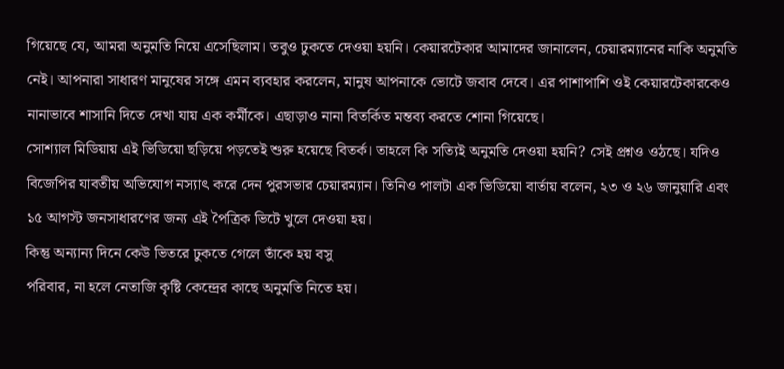গিয়েছে যে, আমরা অনুমতি নিয়ে এসেছিলাম। তবুও ঢুকতে দেওয়া হয়নি। কেয়ারটেকার আমাদের জানালেন, চেয়ারম্যানের নাকি অনুমতি নেই। আপনারা সাধারণ মানুষের সঙ্গে এমন ব্যবহার করলেন, মানুষ আপনাকে ভোটে জবাব দেবে। এর পাশাপাশি ওই কেয়ারটেকারকেও নানাভাবে শাসানি দিতে দেখা যায় এক কর্মীকে। এছাড়াও নানা বিতর্কিত মন্তব্য করতে শোনা গিয়েছে।
সোশ্যাল মিডিয়ায় এই ভিডিয়ো ছড়িয়ে পড়তেই শুরু হয়েছে বিতর্ক। তাহলে কি সত্যিই অনুমতি দেওয়া হয়নি? সেই প্রশ্নও ওঠছে। যদিও বিজেপির যাবতীয় অভিযোগ নস্যাৎ করে দেন পুরসভার চেয়ারম্যান। তিনিও পালটা এক ভিডিয়ো বার্তায় বলেন, ২৩ ও ২৬ জানুয়ারি এবং ১৫ আগস্ট জনসাধারণের জন্য এই পৈত্রিক ভিটে খুলে দেওয়া হয়।
কিন্তু অন্যান্য দিনে কেউ ভিতরে ঢুকতে গেলে তাঁকে হয় বসু
পরিবার, না হলে নেতাজি কৃষ্টি কেন্দ্রের কাছে অনুমতি নিতে হয়।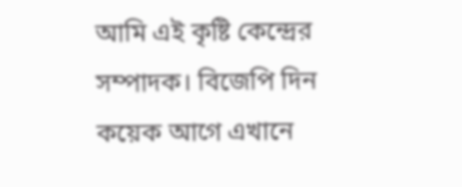আমি এই কৃষ্টি কেন্দ্রের সম্পাদক। বিজেপি দিন কয়েক আগে এখানে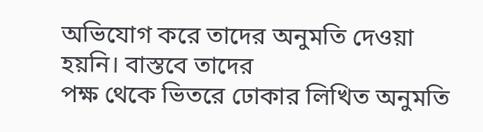অভিযোগ করে তাদের অনুমতি দেওয়া হয়নি। বাস্তবে তাদের
পক্ষ থেকে ভিতরে ঢোকার লিখিত অনুমতি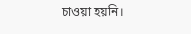চাওয়া হয়নি।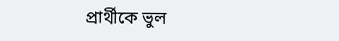প্রার্থীকে ভুল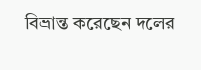বিভ্রান্ত করেছেন দলের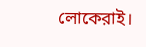লোকেরাই।